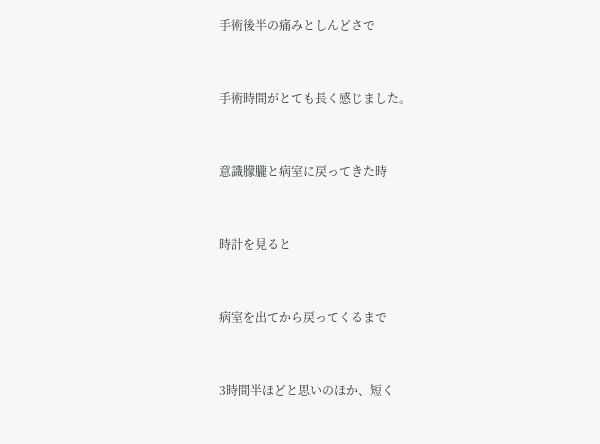手術後半の痛みとしんどさで


手術時間がとても長く感じました。


意識朦朧と病室に戻ってきた時


時計を見ると


病室を出てから戻ってくるまで


3時間半ほどと思いのほか、短く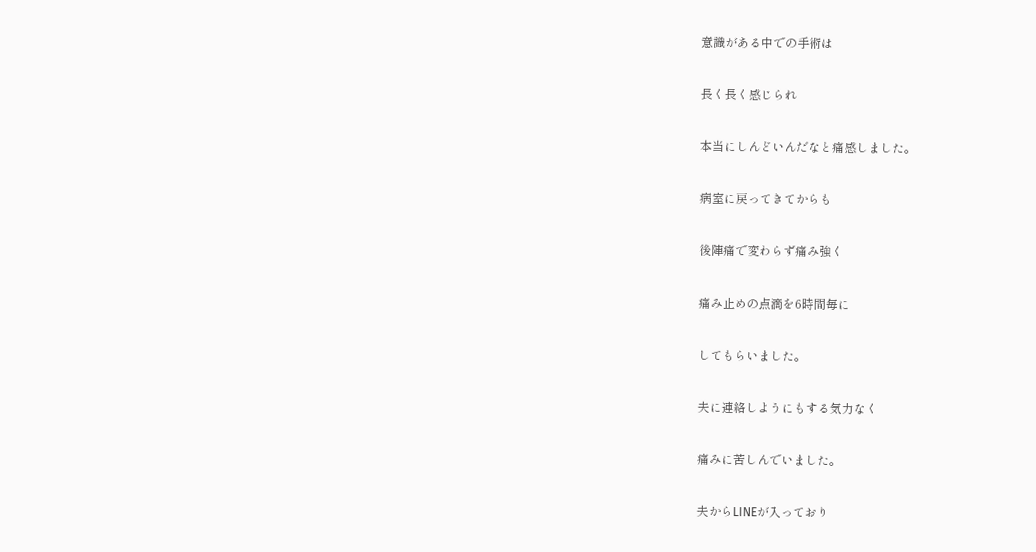意識がある中での手術は


長く長く感じられ


本当にしんどいんだなと痛感しました。


病室に戻ってきてからも


後陣痛で変わらず痛み強く


痛み止めの点滴を6時間毎に


してもらいました。


夫に連絡しようにもする気力なく


痛みに苦しんでいました。


夫からLINEが入っており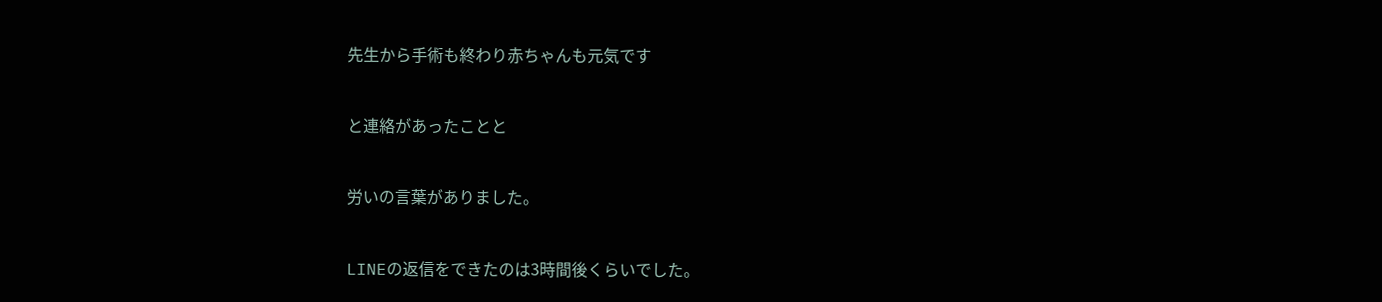先生から手術も終わり赤ちゃんも元気です


と連絡があったことと


労いの言葉がありました。


LINEの返信をできたのは3時間後くらいでした。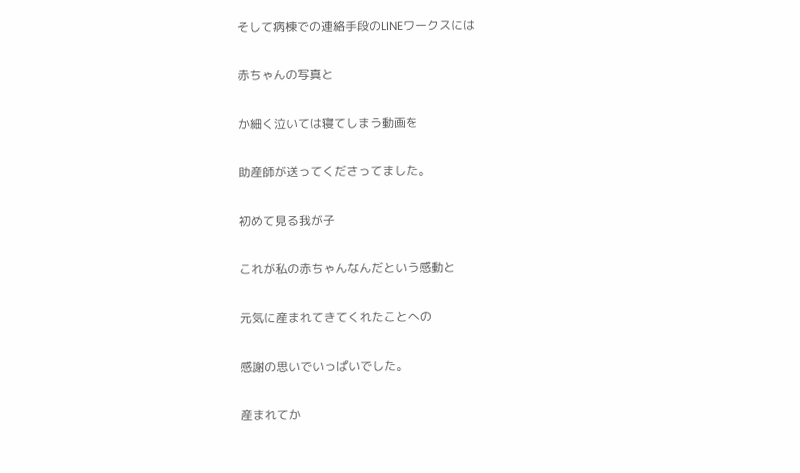そして病棟での連絡手段のLINEワークスには


赤ちゃんの写真と


か細く泣いては寝てしまう動画を


助産師が送ってくださってました。


初めて見る我が子


これが私の赤ちゃんなんだという感動と


元気に産まれてきてくれたことへの


感謝の思いでいっぱいでした。


産まれてか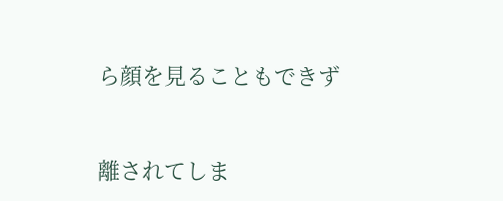ら顔を見ることもできず


離されてしま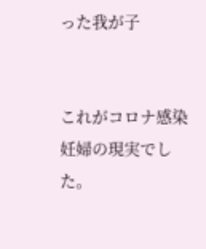った我が子


これがコロナ感染妊婦の現実でした。